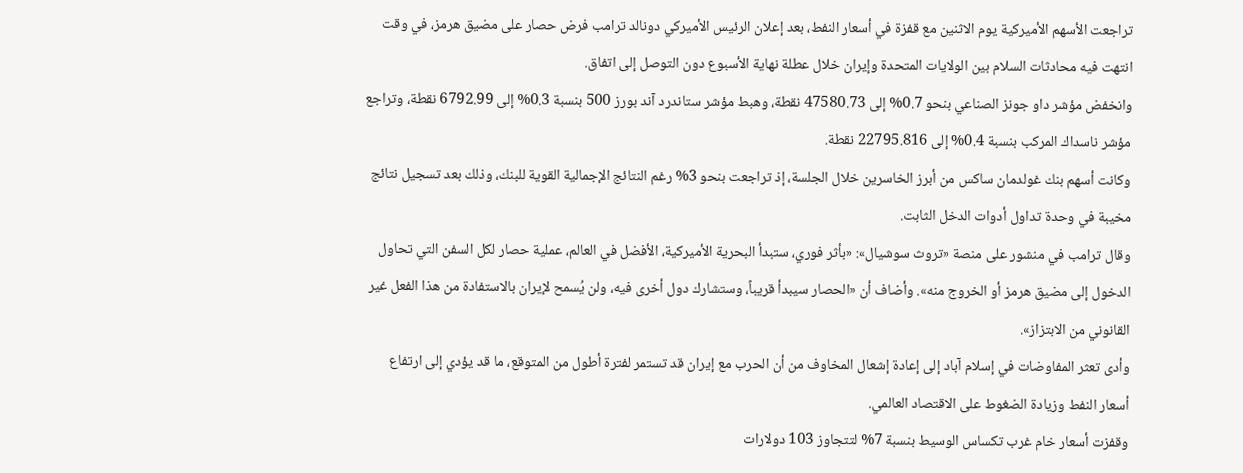تراجعت الأسهم الأميركية يوم الاثنين مع قفزة في أسعار النفط، بعد إعلان الرئيس الأميركي دونالد ترامب فرض حصار على مضيق هرمز، في وقت انتهت فيه محادثات السلام بين الولايات المتحدة وإيران خلال عطلة نهاية الأسبوع دون التوصل إلى اتفاق.
وانخفض مؤشر داو جونز الصناعي بنحو 0.7% إلى 47580.73 نقطة، وهبط مؤشر ستاندرد آند بورز 500 بنسبة 0.3% إلى 6792.99 نقطة، وتراجع مؤشر ناسداك المركب بنسبة 0.4% إلى 22795.816 نقطة.
وكانت أسهم بنك غولدمان ساكس من أبرز الخاسرين خلال الجلسة، إذ تراجعت بنحو 3% رغم النتائج الإجمالية القوية للبنك، وذلك بعد تسجيل نتائج مخيبة في وحدة تداول أدوات الدخل الثابت.
وقال ترامب في منشور على منصة «تروث سوشيال»: «بأثر فوري، ستبدأ البحرية الأميركية، الأفضل في العالم، عملية حصار لكل السفن التي تحاول الدخول إلى مضيق هرمز أو الخروج منه». وأضاف أن «الحصار سيبدأ قريباً، وستشارك دول أخرى فيه، ولن يُسمح لإيران بالاستفادة من هذا الفعل غير القانوني من الابتزاز».
وأدى تعثر المفاوضات في إسلام آباد إلى إعادة إشعال المخاوف من أن الحرب مع إيران قد تستمر لفترة أطول من المتوقع، ما قد يؤدي إلى ارتفاع أسعار النفط وزيادة الضغوط على الاقتصاد العالمي.
وقفزت أسعار خام غرب تكساس الوسيط بنسبة 7% لتتجاوز 103 دولارات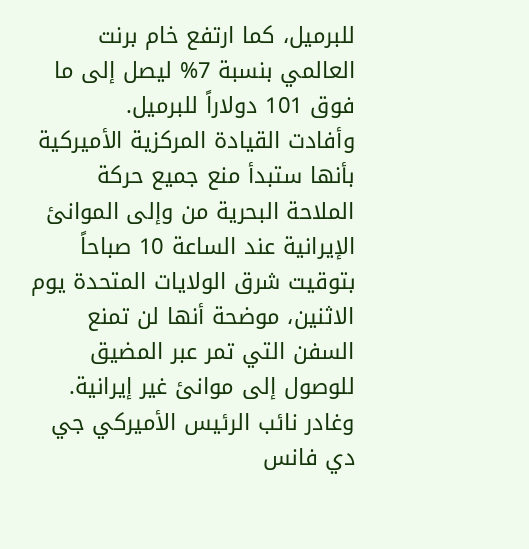للبرميل، كما ارتفع خام برنت العالمي بنسبة 7% ليصل إلى ما فوق 101 دولاراً للبرميل.
وأفادت القيادة المركزية الأميركية بأنها ستبدأ منع جميع حركة الملاحة البحرية من وإلى الموانئ الإيرانية عند الساعة 10 صباحاً بتوقيت شرق الولايات المتحدة يوم الاثنين، موضحة أنها لن تمنع السفن التي تمر عبر المضيق للوصول إلى موانئ غير إيرانية.
وغادر نائب الرئيس الأميركي جي دي فانس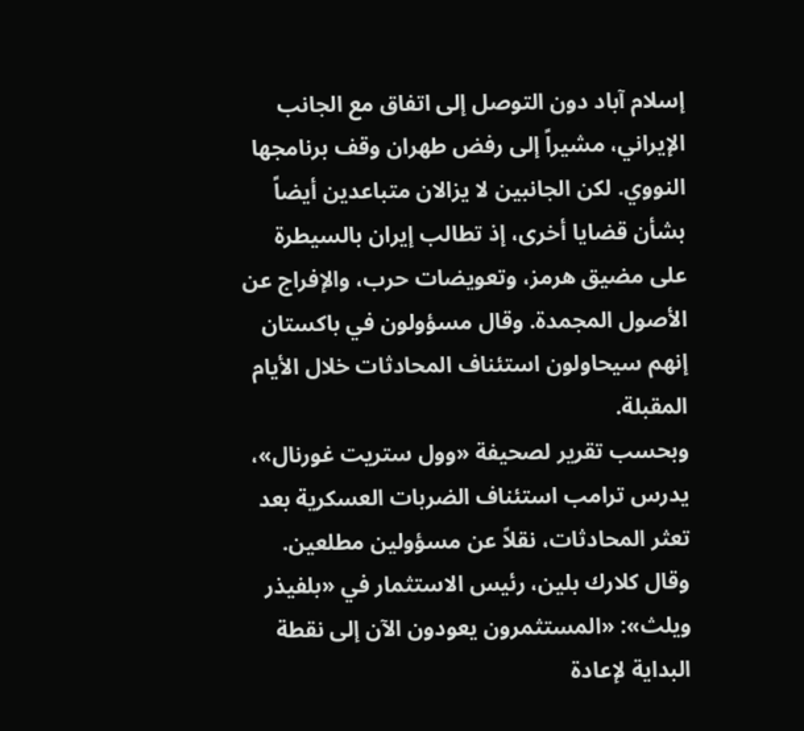إسلام آباد دون التوصل إلى اتفاق مع الجانب الإيراني، مشيراً إلى رفض طهران وقف برنامجها النووي. لكن الجانبين لا يزالان متباعدين أيضاً بشأن قضايا أخرى، إذ تطالب إيران بالسيطرة على مضيق هرمز، وتعويضات حرب، والإفراج عن الأصول المجمدة. وقال مسؤولون في باكستان إنهم سيحاولون استئناف المحادثات خلال الأيام المقبلة.
وبحسب تقرير لصحيفة «وول ستريت غورنال»، يدرس ترامب استئناف الضربات العسكرية بعد تعثر المحادثات، نقلاً عن مسؤولين مطلعين.
وقال كلارك بلين، رئيس الاستثمار في «بلفيذر ويلث»: «المستثمرون يعودون الآن إلى نقطة البداية لإعادة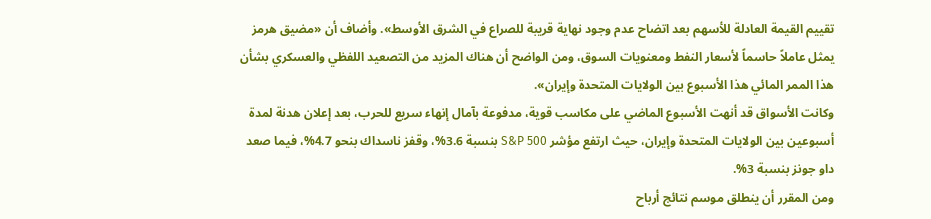تقييم القيمة العادلة للأسهم بعد اتضاح عدم وجود نهاية قريبة للصراع في الشرق الأوسط». وأضاف أن «مضيق هرمز يمثل عاملاً حاسماً لأسعار النفط ومعنويات السوق، ومن الواضح أن هناك المزيد من التصعيد اللفظي والعسكري بشأن هذا الممر المائي هذا الأسبوع بين الولايات المتحدة وإيران».
وكانت الأسواق قد أنهت الأسبوع الماضي على مكاسب قوية، مدفوعة بآمال إنهاء سريع للحرب، بعد إعلان هدنة لمدة أسبوعين بين الولايات المتحدة وإيران، حيث ارتفع مؤشر S&P 500 بنسبة 3.6%، وقفز ناسداك بنحو 4.7%، فيما صعد داو جونز بنسبة 3%.
ومن المقرر أن ينطلق موسم نتائج أرباح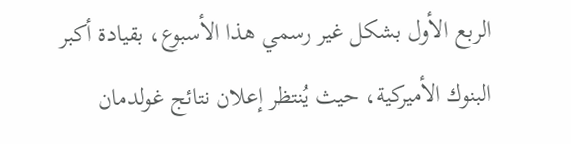الربع الأول بشكل غير رسمي هذا الأسبوع، بقيادة أكبر البنوك الأميركية، حيث يُنتظر إعلان نتائج غولدمان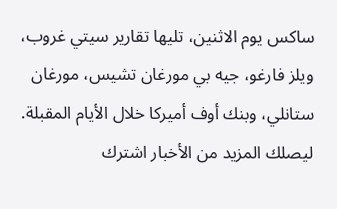ساكس يوم الاثنين، تليها تقارير سيتي غروب، ويلز فارغو، جيه بي مورغان تشيس، مورغان ستانلي، وبنك أوف أميركا خلال الأيام المقبلة.
ليصلك المزيد من الأخبار اشترك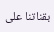بقناتنا على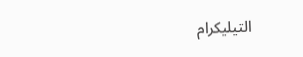التيليكرام